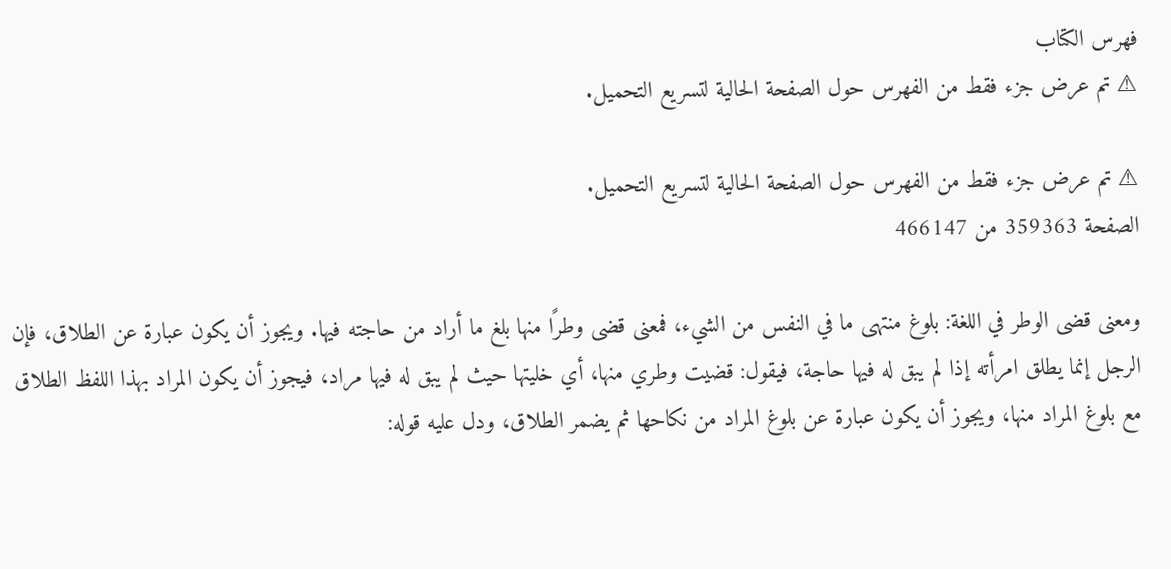فهرس الكتاب
⚠ تم عرض جزء فقط من الفهرس حول الصفحة الحالية لتسريع التحميل.

⚠ تم عرض جزء فقط من الفهرس حول الصفحة الحالية لتسريع التحميل.
الصفحة 359363 من 466147

ومعنى قضى الوطر في اللغة: بلوغ منتهى ما في النفس من الشيء، فمعنى قضى وطرًا منها بلغ ما أراد من حاجته فيها. ويجوز أن يكون عبارة عن الطلاق، فإن الرجل إنما يطلق امرأته إذا لم يبق له فيها حاجة، فيقول: قضيت وطري منها، أي خليتها حيث لم يبق له فيها مراد، فيجوز أن يكون المراد بهذا اللفظ الطلاق مع بلوغ المراد منها، ويجوز أن يكون عبارة عن بلوغ المراد من نكاحها ثم يضمر الطلاق، ودل عليه قوله: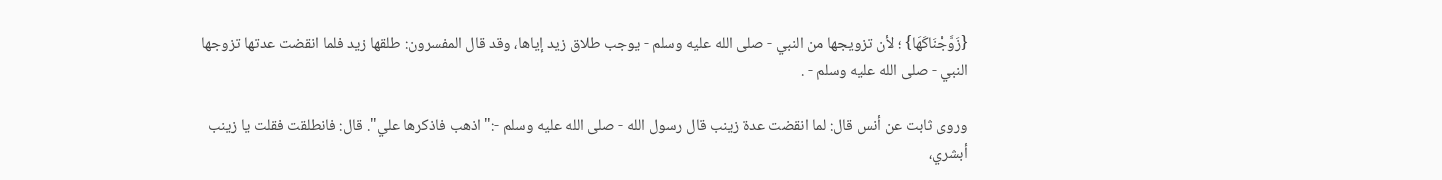{زَوَّجْنَاكَهَا} ؛ لأن تزويجها من النبي - صلى الله عليه وسلم - يوجب طلاق زيد إياها، وقد قال المفسرون: طلقها زيد فلما انقضت عدتها تزوجها النبي - صلى الله عليه وسلم - .

وروى ثابت عن أنس قال: لما انقضت عدة زينب قال رسول الله - صلى الله عليه وسلم -:"اذهب فاذكرها علي". قال: فانطلقت فقلت يا زينب أبشري،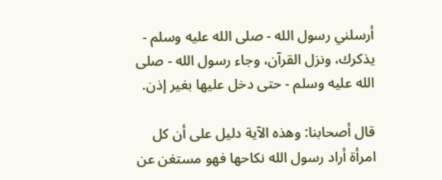أرسلني رسول الله - صلى الله عليه وسلم - يذكرك، ونزل القرآن، وجاء رسول الله - صلى الله عليه وسلم - حتى دخل عليها بغير إذن.

قال أصحابنا: وهذه الآية دليل على أن كل امرأة أراد رسول الله نكاحها فهو مستغن عن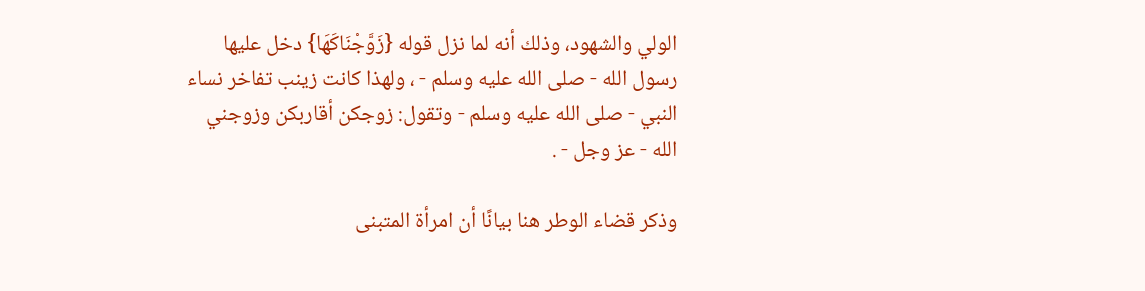الولي والشهود، وذلك أنه لما نزل قوله {زَوَّجْنَاكَهَا} دخل عليها رسول الله - صلى الله عليه وسلم - ، ولهذا كانت زينب تفاخر نساء النبي - صلى الله عليه وسلم - وتقول: زوجكن أقاربكن وزوجني الله - عز وجل - .

وذكر قضاء الوطر هنا بيانًا أن امرأة المتبنى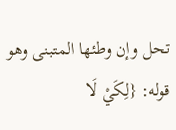تحل وإن وطئها المتبنى وهو قوله: {لِكَيْ لَا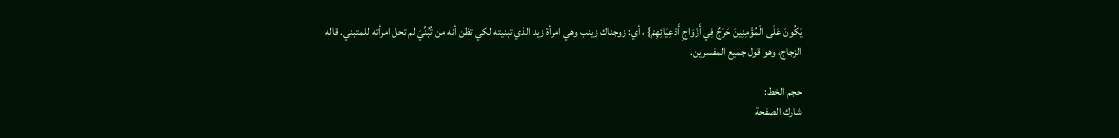يَكُونَ عَلَى الْمُؤْمِنِينَ حَرَجٌ فِي أَزْوَاجِ أَدْعِيَائِهِمْ} ، أي: زوجناك زينب وهي امرأة زيد الذي تبنيته لكي تظن أنه من تُبُنِّيَ لم تحل امرأته للمتبني. قاله الزجاج، وهو قول جميع المفسرين.

حجم الخط:
شارك الصفحة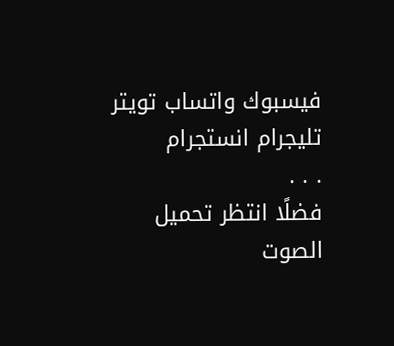فيسبوك واتساب تويتر تليجرام انستجرام
. . .
فضلًا انتظر تحميل الصوت